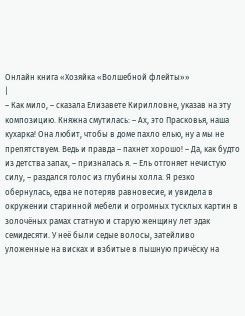Онлайн книга «Хозяйка «Волшебной флейты»»
|
– Как мило, – сказала Елизавете Кирилловне, указав на эту композицию. Княжна смутилась: – Ах, это Прасковья, наша кухарка! Она любит, чтобы в доме пахло елью, ну а мы не препятствуем. Ведь и правда – пахнет хорошо! – Да, как будто из детства запах, – призналась я. – Ель отгоняет нечистую силу, – раздался голос из глубины холла. Я резко обернулась, едва не потеряв равновесие, и увидела в окружении старинной мебели и огромных тусклых картин в золочёных рамах статную и старую женщину лет эдак семидесяти. У неё были седые волосы, затейливо уложенные на висках и взбитые в пышную причёску на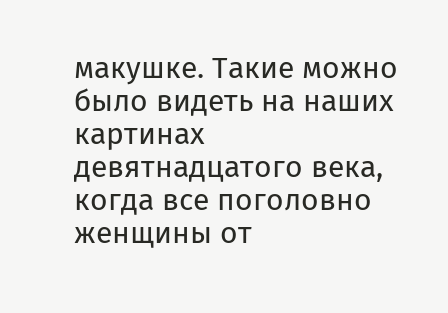макушке. Такие можно было видеть на наших картинах девятнадцатого века, когда все поголовно женщины от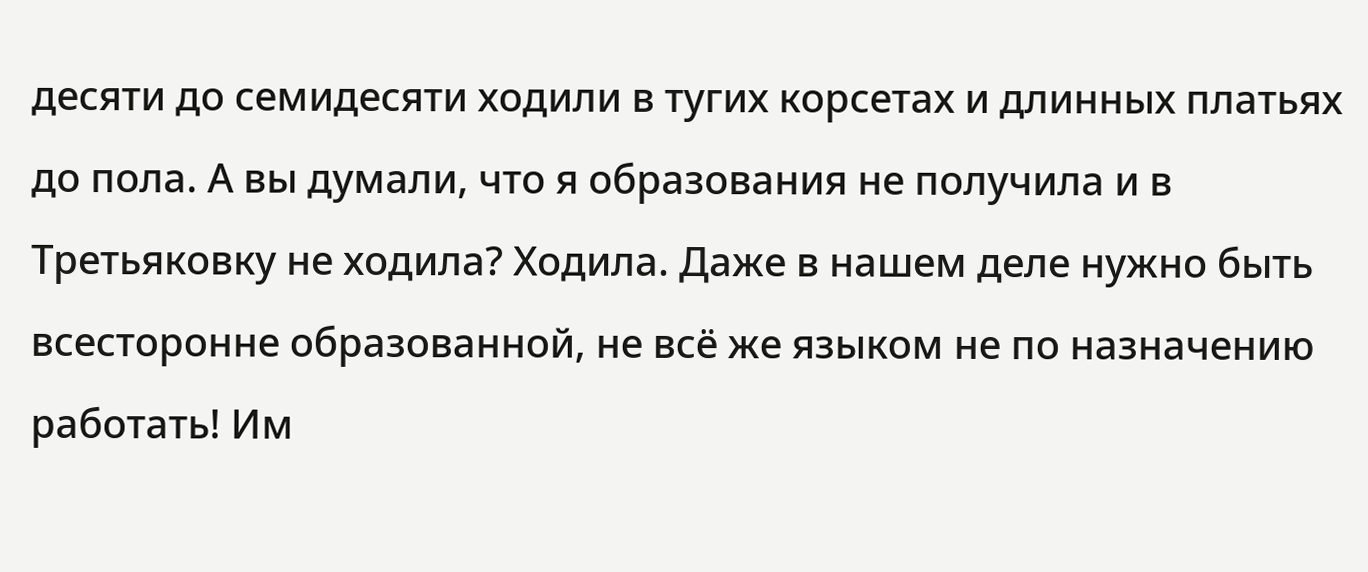десяти до семидесяти ходили в тугих корсетах и длинных платьях до пола. А вы думали, что я образования не получила и в Третьяковку не ходила? Ходила. Даже в нашем деле нужно быть всесторонне образованной, не всё же языком не по назначению работать! Им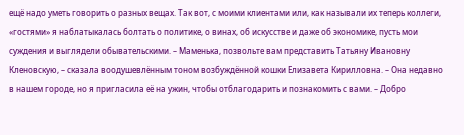ещё надо уметь говорить о разных вещах. Так вот, с моими клиентами или, как называли их теперь коллеги, «гостями» я наблатыкалась болтать о политике, о винах, об искусстве и даже об экономике, пусть мои суждения и выглядели обывательскими. – Маменька, позвольте вам представить Татьяну Ивановну Кленовскую, – сказала воодушевлённым тоном возбуждённой кошки Елизавета Кирилловна. – Она недавно в нашем городе, но я пригласила её на ужин, чтобы отблагодарить и познакомить с вами. – Добро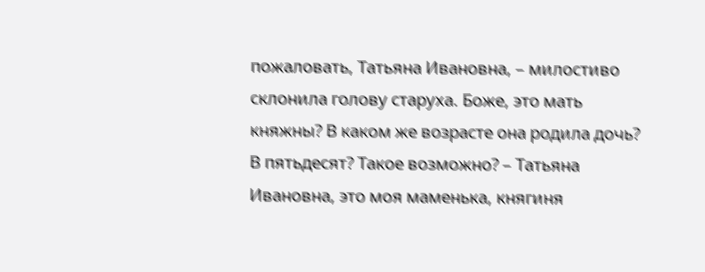пожаловать, Татьяна Ивановна, – милостиво склонила голову старуха. Боже, это мать княжны? В каком же возрасте она родила дочь? В пятьдесят? Такое возможно? – Татьяна Ивановна, это моя маменька, княгиня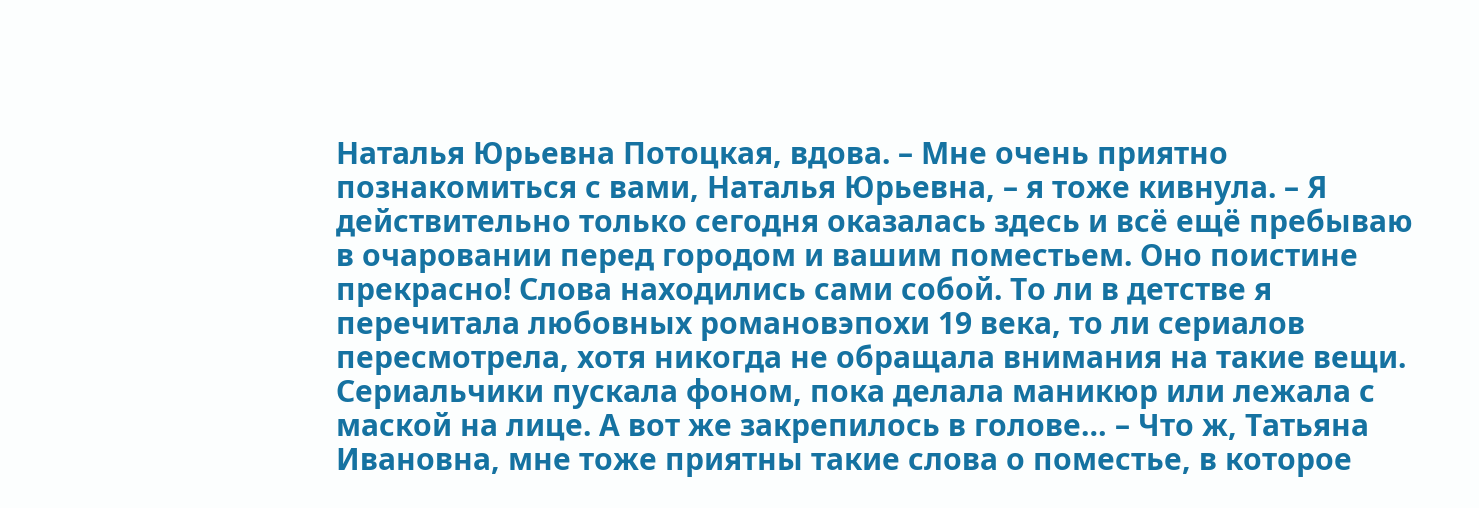Наталья Юрьевна Потоцкая, вдова. – Мне очень приятно познакомиться с вами, Наталья Юрьевна, – я тоже кивнула. – Я действительно только сегодня оказалась здесь и всё ещё пребываю в очаровании перед городом и вашим поместьем. Оно поистине прекрасно! Слова находились сами собой. То ли в детстве я перечитала любовных романовэпохи 19 века, то ли сериалов пересмотрела, хотя никогда не обращала внимания на такие вещи. Сериальчики пускала фоном, пока делала маникюр или лежала с маской на лице. А вот же закрепилось в голове… – Что ж, Татьяна Ивановна, мне тоже приятны такие слова о поместье, в которое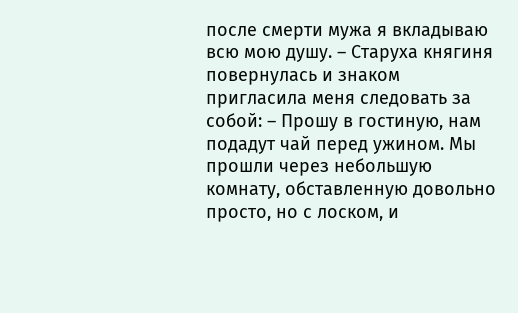после смерти мужа я вкладываю всю мою душу. – Старуха княгиня повернулась и знаком пригласила меня следовать за собой: – Прошу в гостиную, нам подадут чай перед ужином. Мы прошли через небольшую комнату, обставленную довольно просто, но с лоском, и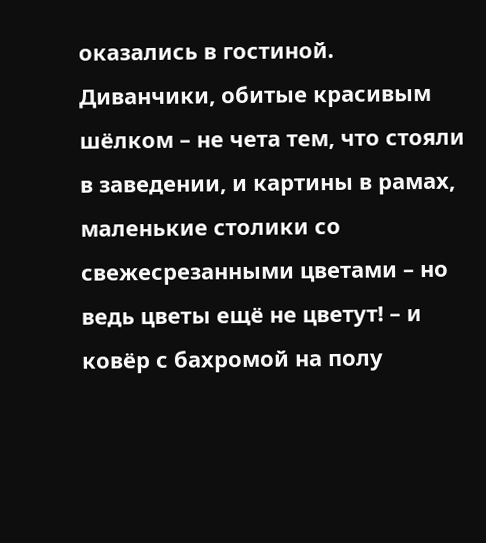оказались в гостиной. Диванчики, обитые красивым шёлком – не чета тем, что стояли в заведении, и картины в рамах, маленькие столики со свежесрезанными цветами – но ведь цветы ещё не цветут! – и ковёр с бахромой на полу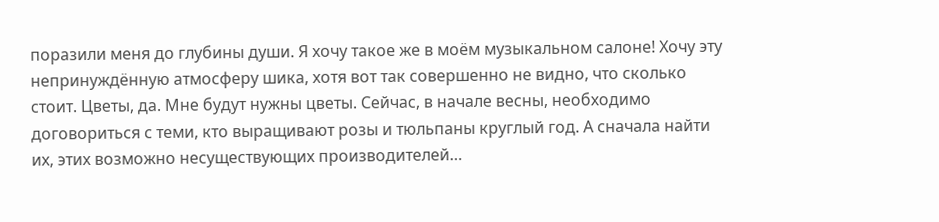поразили меня до глубины души. Я хочу такое же в моём музыкальном салоне! Хочу эту непринуждённую атмосферу шика, хотя вот так совершенно не видно, что сколько стоит. Цветы, да. Мне будут нужны цветы. Сейчас, в начале весны, необходимо договориться с теми, кто выращивают розы и тюльпаны круглый год. А сначала найти их, этих возможно несуществующих производителей…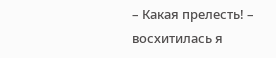– Какая прелесть! – восхитилась я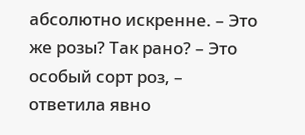абсолютно искренне. – Это же розы? Так рано? – Это особый сорт роз, – ответила явно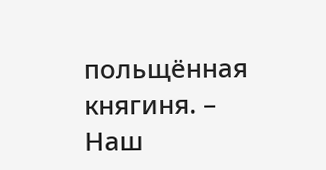польщённая княгиня. – Наш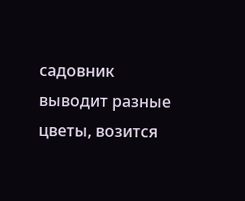садовник выводит разные цветы, возится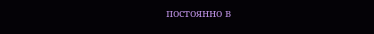постоянно в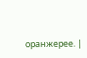оранжерее. |